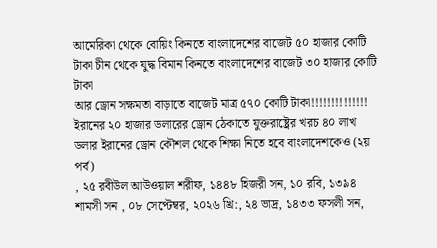আমেরিকা থেকে বোয়িং কিনতে বাংলাদেশের বাজেট ৫০ হাজার কোটি টাকা চীন থেকে যুদ্ধ বিমান কিনতে বাংলাদেশের বাজেট ৩০ হাজার কোটি টাকা
আর ড্রোন সক্ষমতা বাড়াতে বাজেট মাত্র ৫৭০ কোটি টাকা!!!!!!!!!!!!!!
ইরানের ২০ হাজার ডলারের ড্রোন ঠেকাতে যুক্তরাষ্ট্রের খরচ ৪০ লাখ ডলার ইরানের ড্রোন কৌশল থেকে শিক্ষা নিতে হবে বাংলাদেশকেও (২য় পর্ব)
, ২৫ রবীউল আউওয়াল শরীফ, ১৪৪৮ হিজরী সন, ১০ রবি, ১৩৯৪ শামসী সন , ০৮ সেপ্টেম্বর, ২০২৬ খ্রি:, ২৪ ভাদ্র, ১৪৩৩ ফসলী সন,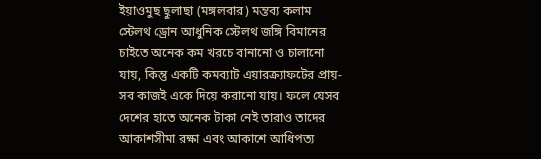ইয়াওমুছ ছুলাছা (মঙ্গলবার) মন্তব্য কলাম
স্টেলথ ড্রোন আধুনিক স্টেলথ জঙ্গি বিমানের চাইতে অনেক কম খরচে বানানো ও চালানো যায়, কিন্তু একটি কমব্যাট এয়ারক্র্যাফটের প্রায়-সব কাজই একে দিয়ে করানো যায়। ফলে যেসব দেশের হাতে অনেক টাকা নেই তারাও তাদের আকাশসীমা রক্ষা এবং আকাশে আধিপত্য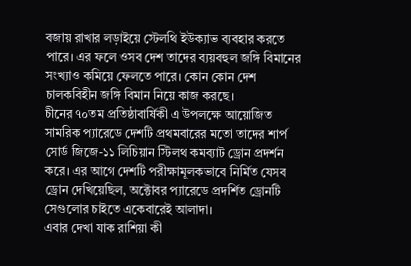বজায় রাখার লড়াইয়ে স্টেলথি ইউক্যাভ ব্যবহার করতে পারে। এর ফলে ওসব দেশ তাদের ব্যয়বহুল জঙ্গি বিমানের সংখ্যাও কমিয়ে ফেলতে পারে। কোন কোন দেশ চালকবিহীন জঙ্গি বিমান নিয়ে কাজ করছে।
চীনের ৭০তম প্রতিষ্ঠাবার্ষিকী এ উপলক্ষে আয়োজিত সামরিক প্যারেডে দেশটি প্রথমবারের মতো তাদের শার্প সোর্ড জিজে-১১ লিচিয়ান স্টিলথ কমব্যাট ড্রোন প্রদর্শন করে। এর আগে দেশটি পরীক্ষামূলকভাবে নির্মিত যেসব ড্রোন দেখিয়েছিল, অক্টোবর প্যারেডে প্রদর্শিত ড্রোনটি সেগুলোর চাইতে একেবারেই আলাদা।
এবার দেখা যাক রাশিয়া কী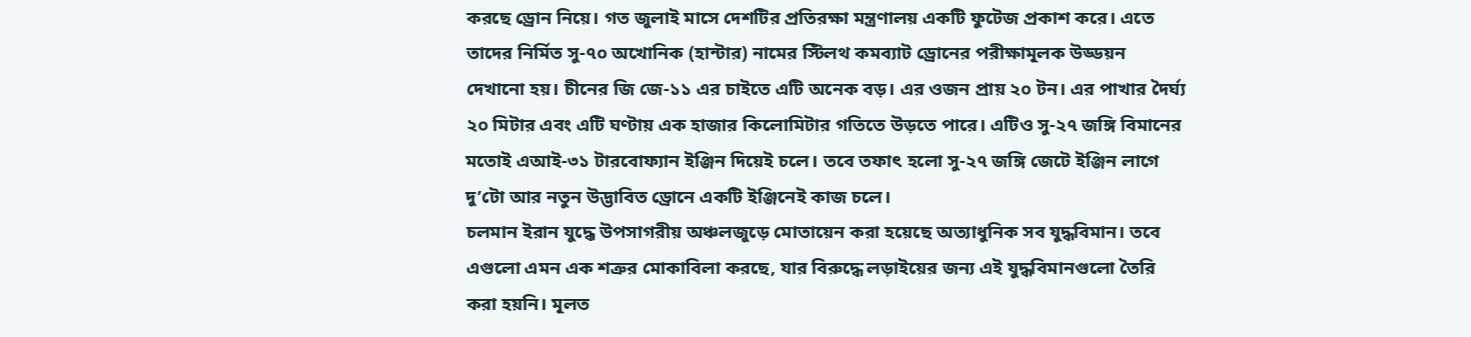করছে ড্রোন নিয়ে। গত জুলাই মাসে দেশটির প্রতিরক্ষা মন্ত্রণালয় একটি ফুটেজ প্রকাশ করে। এতে তাদের নির্মিত সু-৭০ অখোনিক (হান্টার) নামের স্টিলথ কমব্যাট ড্রোনের পরীক্ষামূলক উড্ডয়ন দেখানো হয়। চীনের জি জে-১১ এর চাইতে এটি অনেক বড়। এর ওজন প্রায় ২০ টন। এর পাখার দৈর্ঘ্য ২০ মিটার এবং এটি ঘণ্টায় এক হাজার কিলোমিটার গতিতে উড়তে পারে। এটিও সু-২৭ জঙ্গি বিমানের মতোই এআই-৩১ টারবোফ্যান ইঞ্জিন দিয়েই চলে। তবে তফাৎ হলো সু-২৭ জঙ্গি জেটে ইঞ্জিন লাগে দু’টো আর নতুন উদ্ভাবিত ড্রোনে একটি ইঞ্জিনেই কাজ চলে।
চলমান ইরান যুদ্ধে উপসাগরীয় অঞ্চলজুড়ে মোতায়েন করা হয়েছে অত্যাধুনিক সব যুদ্ধবিমান। তবে এগুলো এমন এক শত্রুর মোকাবিলা করছে, যার বিরুদ্ধে লড়াইয়ের জন্য এই যুদ্ধবিমানগুলো তৈরি করা হয়নি। মূলত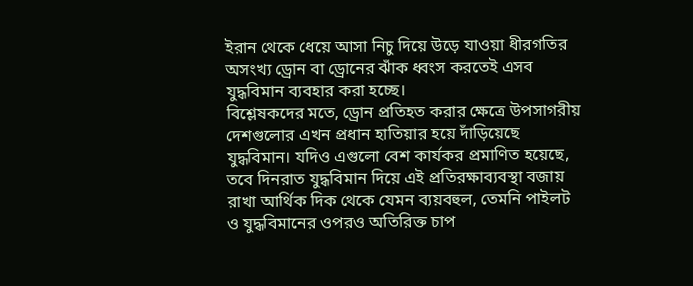ইরান থেকে ধেয়ে আসা নিচু দিয়ে উড়ে যাওয়া ধীরগতির অসংখ্য ড্রোন বা ড্রোনের ঝাঁক ধ্বংস করতেই এসব যুদ্ধবিমান ব্যবহার করা হচ্ছে।
বিশ্লেষকদের মতে, ড্রোন প্রতিহত করার ক্ষেত্রে উপসাগরীয় দেশগুলোর এখন প্রধান হাতিয়ার হয়ে দাঁড়িয়েছে যুদ্ধবিমান। যদিও এগুলো বেশ কার্যকর প্রমাণিত হয়েছে, তবে দিনরাত যুদ্ধবিমান দিয়ে এই প্রতিরক্ষাব্যবস্থা বজায় রাখা আর্থিক দিক থেকে যেমন ব্যয়বহুল, তেমনি পাইলট ও যুদ্ধবিমানের ওপরও অতিরিক্ত চাপ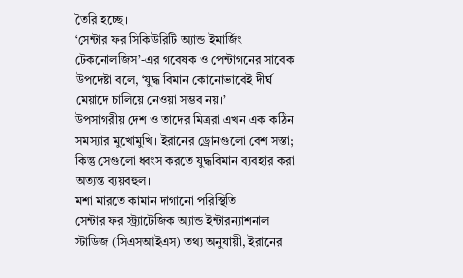তৈরি হচ্ছে।
‘সেন্টার ফর সিকিউরিটি অ্যান্ড ইমার্জিং টেকনোলজিস’-এর গবেষক ও পেন্টাগনের সাবেক উপদেষ্টা বলে, ‘যুদ্ধ বিমান কোনোভাবেই দীর্ঘ মেয়াদে চালিয়ে নেওয়া সম্ভব নয়।’
উপসাগরীয় দেশ ও তাদের মিত্ররা এখন এক কঠিন সমস্যার মুখোমুখি। ইরানের ড্রোনগুলো বেশ সস্তা; কিন্তু সেগুলো ধ্বংস করতে যুদ্ধবিমান ব্যবহার করা অত্যন্ত ব্যয়বহুল।
মশা মারতে কামান দাগানো পরিস্থিতি
সেন্টার ফর স্ট্র্যাটেজিক অ্যান্ড ইন্টারন্যাশনাল স্টাডিজ (সিএসআইএস) তথ্য অনুযায়ী, ইরানের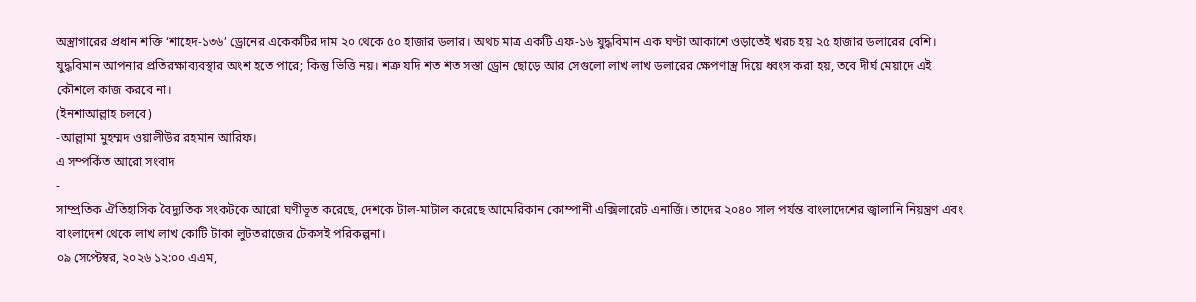অস্ত্রাগারের প্রধান শক্তি ‘শাহেদ-১৩৬’ ড্রোনের একেকটির দাম ২০ থেকে ৫০ হাজার ডলার। অথচ মাত্র একটি এফ-১৬ যুদ্ধবিমান এক ঘণ্টা আকাশে ওড়াতেই খরচ হয় ২৫ হাজার ডলারের বেশি।
যুদ্ধবিমান আপনার প্রতিরক্ষাব্যবস্থার অংশ হতে পারে; কিন্তু ভিত্তি নয়। শত্রু যদি শত শত সস্তা ড্রোন ছোড়ে আর সেগুলো লাখ লাখ ডলারের ক্ষেপণাস্ত্র দিয়ে ধ্বংস করা হয়, তবে দীর্ঘ মেয়াদে এই কৌশলে কাজ করবে না।
(ইনশাআল্লাহ চলবে)
-আল্লামা মুহম্মদ ওয়ালীউর রহমান আরিফ।
এ সম্পর্কিত আরো সংবাদ
-
সাম্প্রতিক ঐতিহাসিক বৈদ্যুতিক সংকটকে আরো ঘণীভূত করেছে, দেশকে টাল-মাটাল করেছে আমেরিকান কোম্পানী এক্সিলারেট এনার্জি। তাদের ২০৪০ সাল পর্যন্ত বাংলাদেশের জ্বালানি নিয়ন্ত্রণ এবং বাংলাদেশ থেকে লাখ লাখ কোটি টাকা লুটতরাজের টেকসই পরিকল্পনা।
০৯ সেপ্টেম্বর, ২০২৬ ১২:০০ এএম,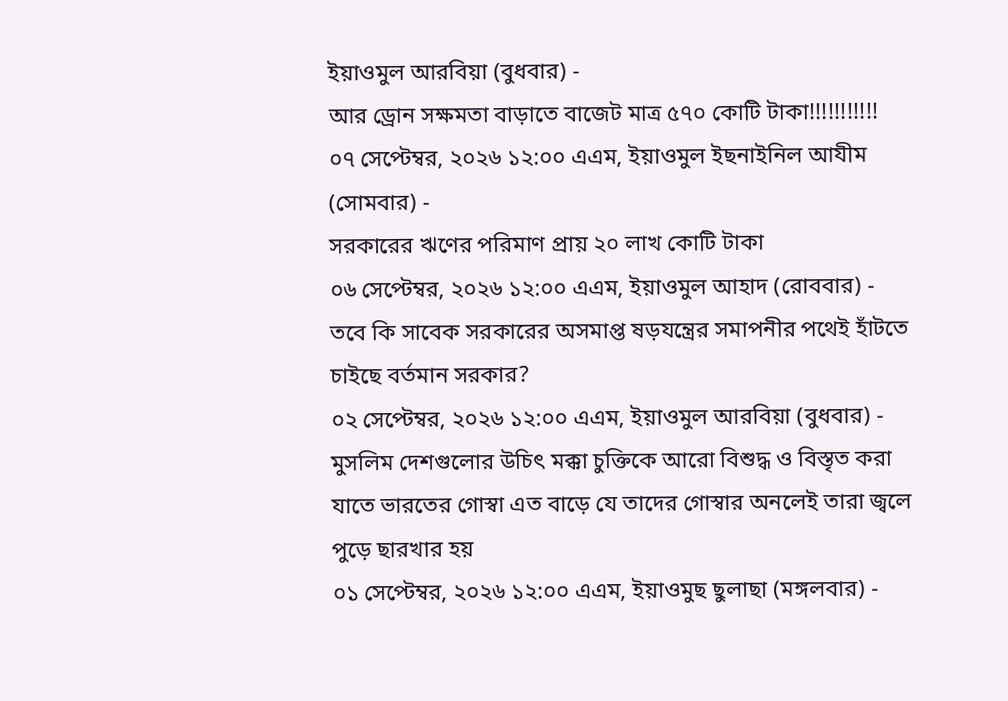ইয়াওমুল আরবিয়া (বুধবার) -
আর ড্রোন সক্ষমতা বাড়াতে বাজেট মাত্র ৫৭০ কোটি টাকা!!!!!!!!!!!
০৭ সেপ্টেম্বর, ২০২৬ ১২:০০ এএম, ইয়াওমুল ইছনাইনিল আযীম (সোমবার) -
সরকারের ঋণের পরিমাণ প্রায় ২০ লাখ কোটি টাকা
০৬ সেপ্টেম্বর, ২০২৬ ১২:০০ এএম, ইয়াওমুল আহাদ (রোববার) -
তবে কি সাবেক সরকারের অসমাপ্ত ষড়যন্ত্রের সমাপনীর পথেই হাঁটতে চাইছে বর্তমান সরকার?
০২ সেপ্টেম্বর, ২০২৬ ১২:০০ এএম, ইয়াওমুল আরবিয়া (বুধবার) -
মুসলিম দেশগুলোর উচিৎ মক্কা চুক্তিকে আরো বিশুদ্ধ ও বিস্তৃত করা যাতে ভারতের গোস্বা এত বাড়ে যে তাদের গোস্বার অনলেই তারা জ্বলে পুড়ে ছারখার হয়
০১ সেপ্টেম্বর, ২০২৬ ১২:০০ এএম, ইয়াওমুছ ছুলাছা (মঙ্গলবার) -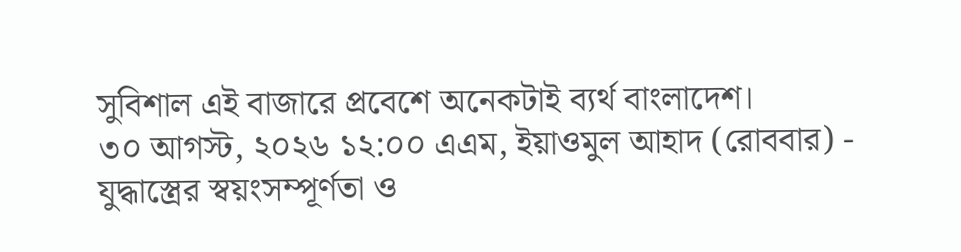সুবিশাল এই বাজারে প্রবেশে অনেকটাই ব্যর্থ বাংলাদেশ।
৩০ আগস্ট, ২০২৬ ১২:০০ এএম, ইয়াওমুল আহাদ (রোববার) -
যুদ্ধাস্ত্রের স্বয়ংসম্পূর্ণতা ও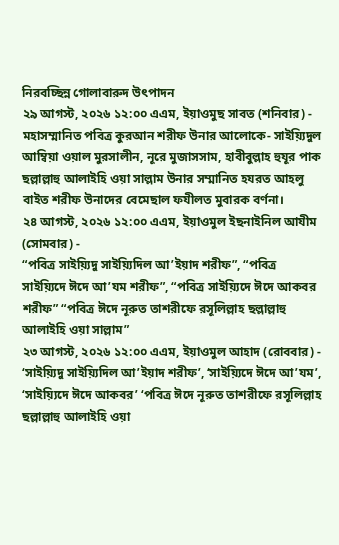নিরবচ্ছিন্ন গোলাবারুদ উৎপাদন
২৯ আগস্ট, ২০২৬ ১২:০০ এএম, ইয়াওমুছ সাবত (শনিবার) -
মহাসম্মানিত পবিত্র কুরআন শরীফ উনার আলোকে- সাইয়্যিদুল আম্বিয়া ওয়াল মুরসালীন, নূরে মুজাসসাম, হাবীবুল্লাহ হুযূর পাক ছল্লাল্লাহু আলাইহি ওয়া সাল্লাম উনার সম্মানিত হযরত আহলু বাইত শরীফ উনাদের বেমেছাল ফযীলত মুবারক বর্ণনা।
২৪ আগস্ট, ২০২৬ ১২:০০ এএম, ইয়াওমুল ইছনাইনিল আযীম (সোমবার) -
“পবিত্র সাইয়্যিদু সাইয়্যিদিল আ’ইয়াদ শরীফ”, “পবিত্র সাইয়্যিদে ঈদে আ’যম শরীফ”, “পবিত্র সাইয়্যিদে ঈদে আকবর শরীফ” “পবিত্র ঈদে নূরুত তাশরীফে রসূলিল্লাহ ছল্লাল্লাহু আলাইহি ওয়া সাল্লাম”
২৩ আগস্ট, ২০২৬ ১২:০০ এএম, ইয়াওমুল আহাদ (রোববার) -
‘সাইয়্যিদু সাইয়্যিদিল আ’ইয়াদ শরীফ’, ‘সাইয়্যিদে ঈদে আ’যম’, ‘সাইয়্যিদে ঈদে আকবর’ ‘পবিত্র ঈদে নূরুত তাশরীফে রসূলিল্লাহ ছল্লাল্লাহু আলাইহি ওয়া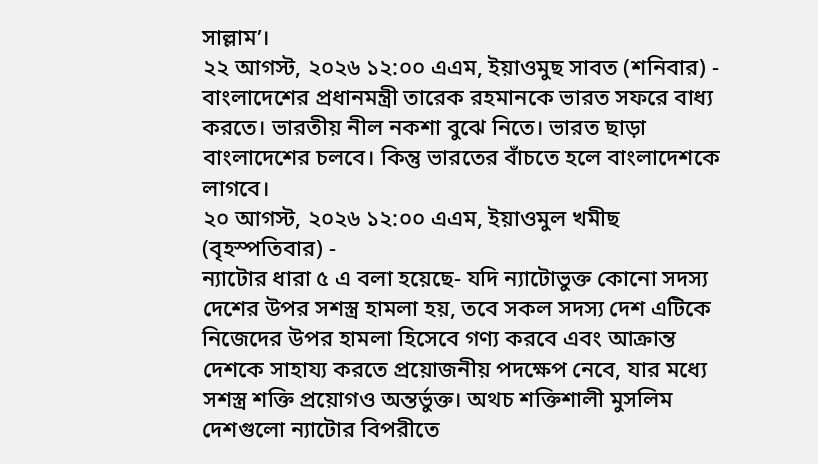সাল্লাম’।
২২ আগস্ট, ২০২৬ ১২:০০ এএম, ইয়াওমুছ সাবত (শনিবার) -
বাংলাদেশের প্রধানমন্ত্রী তারেক রহমানকে ভারত সফরে বাধ্য করতে। ভারতীয় নীল নকশা বুঝে নিতে। ভারত ছাড়া বাংলাদেশের চলবে। কিন্তু ভারতের বাঁচতে হলে বাংলাদেশকে লাগবে।
২০ আগস্ট, ২০২৬ ১২:০০ এএম, ইয়াওমুল খমীছ (বৃহস্পতিবার) -
ন্যাটোর ধারা ৫ এ বলা হয়েছে- যদি ন্যাটোভুক্ত কোনো সদস্য দেশের উপর সশস্ত্র হামলা হয়, তবে সকল সদস্য দেশ এটিকে নিজেদের উপর হামলা হিসেবে গণ্য করবে এবং আক্রান্ত দেশকে সাহায্য করতে প্রয়োজনীয় পদক্ষেপ নেবে, যার মধ্যে সশস্ত্র শক্তি প্রয়োগও অন্তর্ভুক্ত। অথচ শক্তিশালী মুসলিম দেশগুলো ন্যাটোর বিপরীতে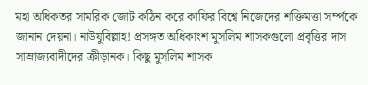মহা অধিকতর সামরিক জোট কঠিন করে কাফির বিশ্বে নিজেদের শক্তিমত্তা সর্ম্পকে জানান দেয়না। নাউযুবিল্লাহ! প্রসঙ্গত অধিকাংশ মুসলিম শাসকগুলো প্রবৃত্তির দাস সাম্রাজ্যবাদীদের ক্রীড়ানক। কিছু মুসলিম শাসক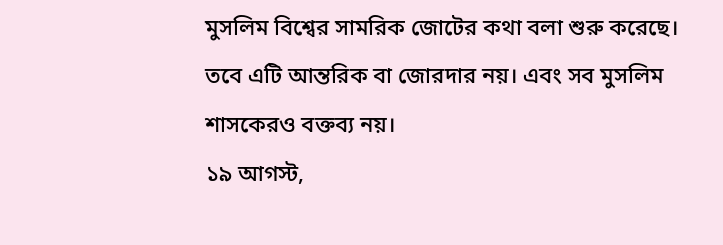মুসলিম বিশ্বের সামরিক জোটের কথা বলা শুরু করেছে। তবে এটি আন্তরিক বা জোরদার নয়। এবং সব মুসলিম শাসকেরও বক্তব্য নয়।
১৯ আগস্ট,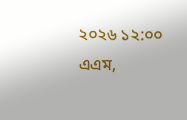২০২৬ ১২:০০ এএম,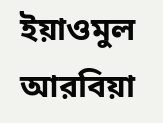ইয়াওমুল আরবিয়া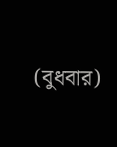(বুধবার)